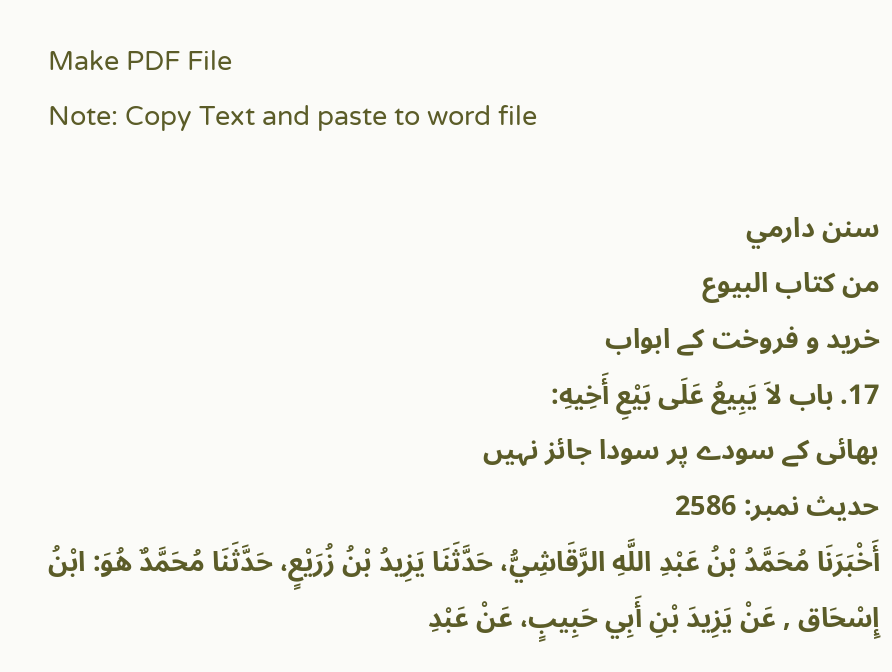Make PDF File
Note: Copy Text and paste to word file

سنن دارمي
من كتاب البيوع
خرید و فروخت کے ابواب
17. باب لاَ يَبِيعُ عَلَى بَيْعِ أَخِيهِ:
بھائی کے سودے پر سودا جائز نہیں
حدیث نمبر: 2586
أَخْبَرَنَا مُحَمَّدُ بْنُ عَبْدِ اللَّهِ الرَّقَاشِيُّ، حَدَّثَنَا يَزِيدُ بْنُ زُرَيْعٍ، حَدَّثَنَا مُحَمَّدٌ هُوَ: ابْنُ إِسْحَاق , عَنْ يَزِيدَ بْنِ أَبِي حَبِيبٍ، عَنْ عَبْدِ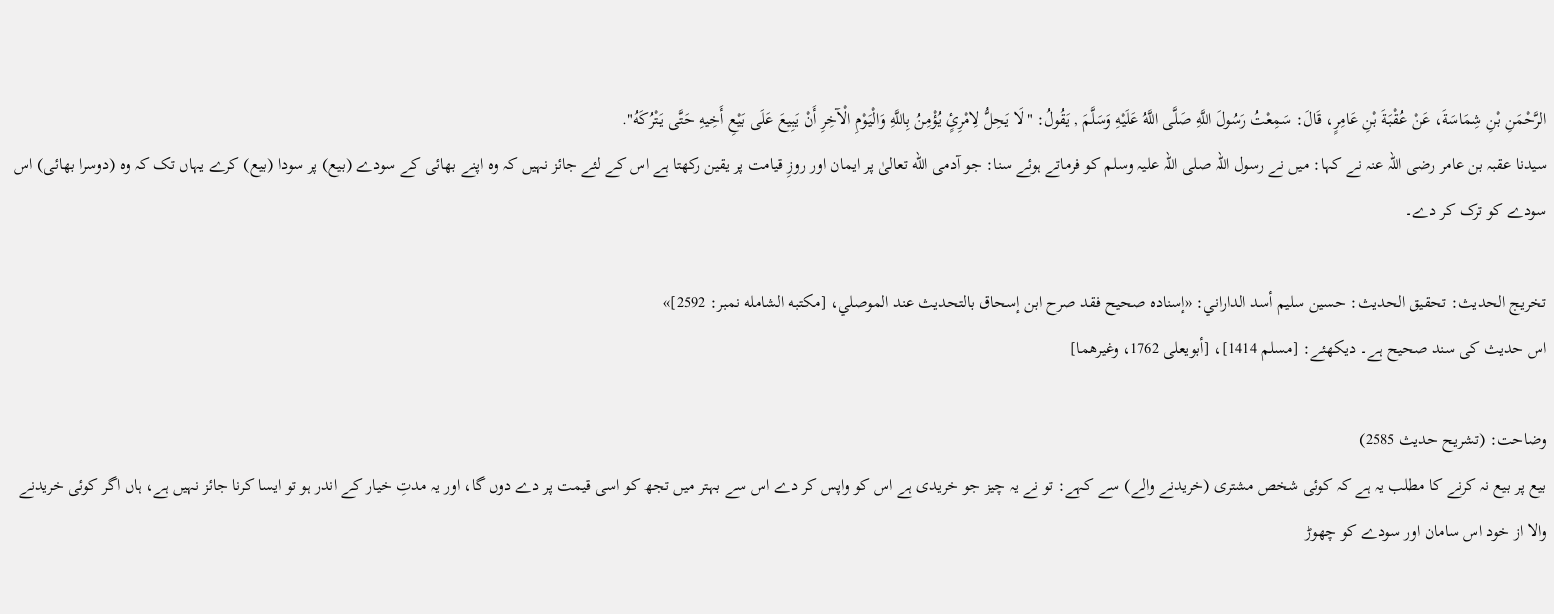الرَّحْمَنِ بْنِ شِمَاسَةَ، عَنْ عُقْبَةَ بْنِ عَامِرٍ، قَالَ: سَمِعْتُ رَسُولَ اللَّهِ صَلَّى اللَّهُ عَلَيْهِ وَسَلَّمَ , يَقُولُ: "لَا يَحِلُّ لِامْرِئٍ يُؤْمِنُ بِاللَّهِ وَالْيَوْمِ الْآخِرِ أَنْ يَبِيعَ عَلَى بَيْعِ أَخِيهِ حَتَّى يَتْرُكَهُ".
سیدنا عقبہ بن عامر رضی اللہ عنہ نے کہا: میں نے رسول اللہ صلی اللہ علیہ وسلم کو فرماتے ہوئے سنا: جو آدمی الله تعالیٰ پر ایمان اور روزِ قیامت پر یقین رکھتا ہے اس کے لئے جائز نہیں کہ وہ اپنے بھائی کے سودے (بیع) پر سودا (بیع) کرے یہاں تک کہ وہ (دوسرا بھائی) اس سودے کو ترک کر دے۔

تخریج الحدیث: تحقيق الحديث: حسين سليم أسد الداراني: «إسناده صحيح فقد صرح ابن إسحاق بالتحديث عند الموصلي، [مكتبه الشامله نمبر: 2592]»
اس حدیث کی سند صحیح ہے۔ دیکھئے: [مسلم 1414]، [أبويعلی 1762، وغيرهما]

وضاحت: (تشریح حدیث 2585)
بیع پر بیع نہ کرنے کا مطلب یہ ہے کہ کوئی شخص مشتری (خریدنے والے) سے کہے: تو نے یہ چیز جو خریدی ہے اس کو واپس کر دے اس سے بہتر میں تجھ کو اسی قیمت پر دے دوں گا، اور یہ مدتِ خیار کے اندر ہو تو ایسا کرنا جائز نہیں ہے، ہاں اگر کوئی خریدنے والا از خود اس سامان اور سودے کو چھوڑ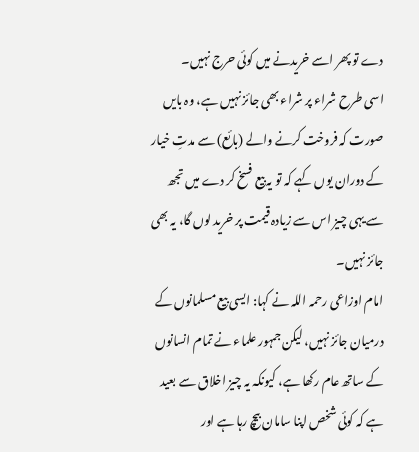دے تو پھر اسے خریدنے میں کوئی حرج نہیں۔
اسی طرح شراء پر شراء بھی جائز نہیں ہے، وہ بایں صورت کہ فروخت کرنے والے (بائع) سے مدتِ خیار کے دوران یوں کہے کہ تو یہ بیع فسخ کر دے میں تجھ سے یہی چیز اس سے زیادہ قیمت پر خرید لوں گا، یہ بھی جائز نہیں۔
امام اوزاعی رحمہ اللہ نے کہا: ایسی بیع مسلمانوں کے درمیان جائز نہیں، لیکن جمہور علماء نے تمام انسانوں کے ساتھ عام رکھا ہے، کیونکہ یہ چیز اخلاق سے بعید ہے کہ کوئی شخص اپنا سامان بیچ رہا ہے اور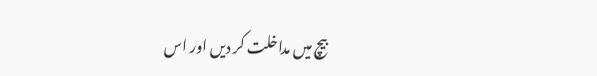بیچ میں مداخلت کر دیں اور اس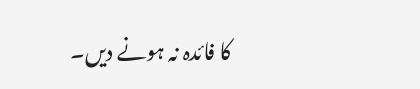کا فائدہ نہ ہونے دیں۔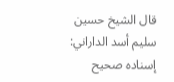قال الشيخ حسين سليم أسد الداراني: إسناده صحيح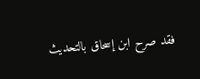فقد صرح ابن إسحاق بالتحديث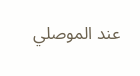عند الموصلي